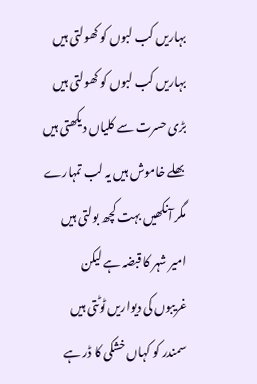بہاریں کب لبوں کو کھولتی ہیں
بہاریں کب لبوں کو کھولتی ہیں
بڑی حسرت سے کلیاں دیکھتی ہیں
بھلے خاموش ہیں یہ لب تمہارے
مگر آنکھیں بہت کچھ بولتی ہیں
امیر شہر کا قبضہ ہے لیکن
غریبوں کی دیواریں ٹوٹتی ہیں
سمندر کو کہاں خشکی کا ڈر ہے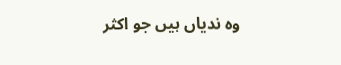وہ ندیاں ہیں جو اکثر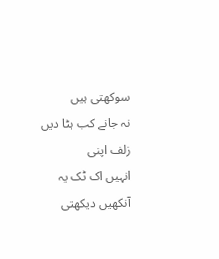سوکھتی ہیں
نہ جانے کب ہٹا دیں زلف اپنی
انہیں اک ٹک یہ آنکھیں دیکھتی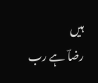ہیں
رضاؔ ہے رب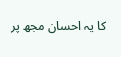کا یہ احسان مجھ پر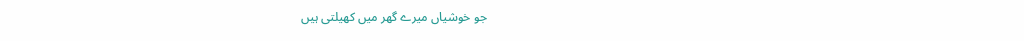جو خوشیاں میرے گھر میں کھیلتی ہیں